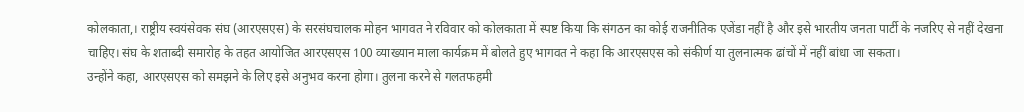कोलकाता,। राष्ट्रीय स्वयंसेवक संघ (आरएसएस) के सरसंघचालक मोहन भागवत ने रविवार को कोलकाता में स्पष्ट किया कि संगठन का कोई राजनीतिक एजेंडा नहीं है और इसे भारतीय जनता पार्टी के नजरिए से नहीं देखना चाहिए। संघ के शताब्दी समारोह के तहत आयोजित आरएसएस 100 व्याख्यान माला कार्यक्रम में बोलते हुए भागवत ने कहा कि आरएसएस को संकीर्ण या तुलनात्मक ढांचों में नहीं बांधा जा सकता।
उन्होंने कहा, आरएसएस को समझने के लिए इसे अनुभव करना होगा। तुलना करने से गलतफहमी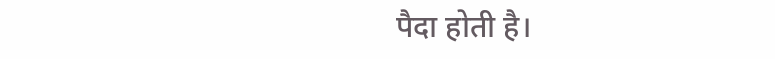पैदा होती है।